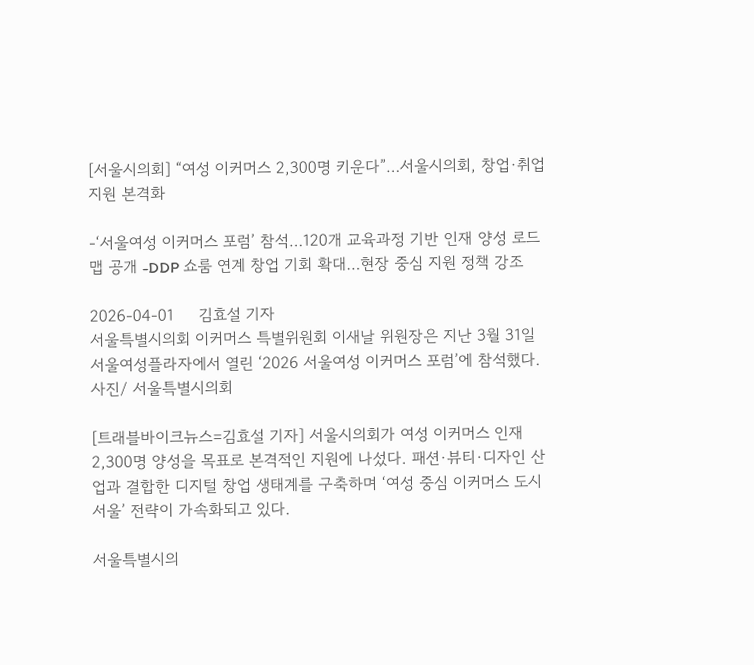[서울시의회] “여성 이커머스 2,300명 키운다”…서울시의회, 창업·취업 지원 본격화

-‘서울여성 이커머스 포럼’ 참석…120개 교육과정 기반 인재 양성 로드맵 공개 -DDP 쇼룸 연계 창업 기회 확대…현장 중심 지원 정책 강조

2026-04-01     김효설 기자
서울특별시의회 이커머스 특별위원회 이새날 위원장은 지난 3월 31일 서울여성플라자에서 열린 ‘2026 서울여성 이커머스 포럼’에 참석했다. 사진/ 서울특별시의회

[트래블바이크뉴스=김효설 기자] 서울시의회가 여성 이커머스 인재 2,300명 양성을 목표로 본격적인 지원에 나섰다. 패션·뷰티·디자인 산업과 결합한 디지털 창업 생태계를 구축하며 ‘여성 중심 이커머스 도시 서울’ 전략이 가속화되고 있다.

서울특별시의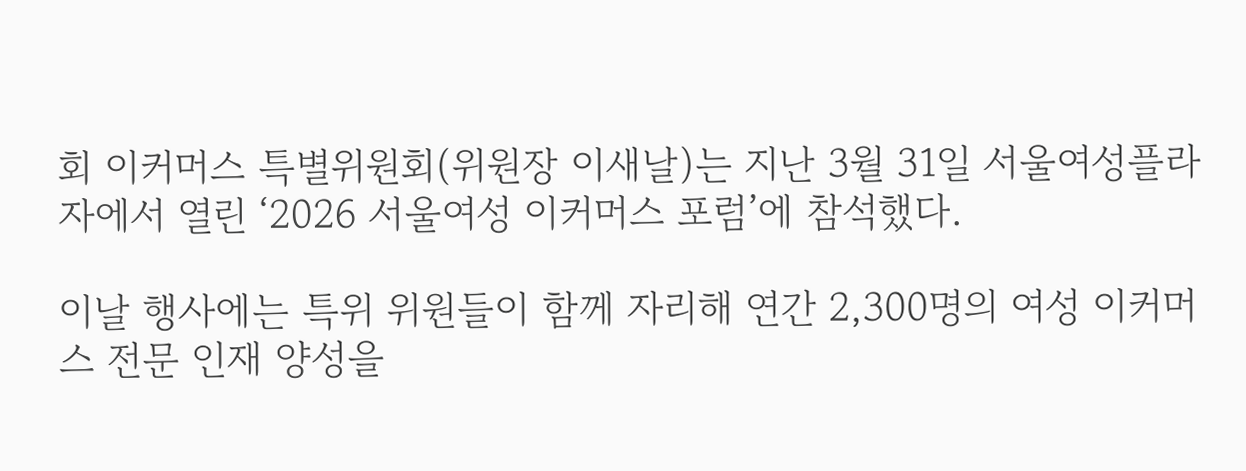회 이커머스 특별위원회(위원장 이새날)는 지난 3월 31일 서울여성플라자에서 열린 ‘2026 서울여성 이커머스 포럼’에 참석했다.

이날 행사에는 특위 위원들이 함께 자리해 연간 2,300명의 여성 이커머스 전문 인재 양성을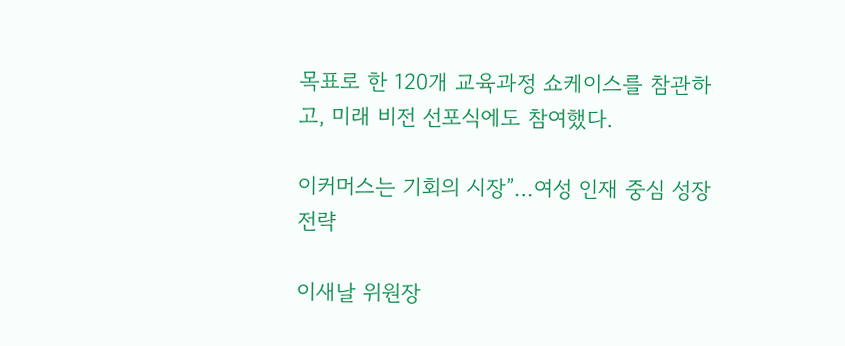목표로 한 120개 교육과정 쇼케이스를 참관하고, 미래 비전 선포식에도 참여했다.

이커머스는 기회의 시장”…여성 인재 중심 성장 전략

이새날 위원장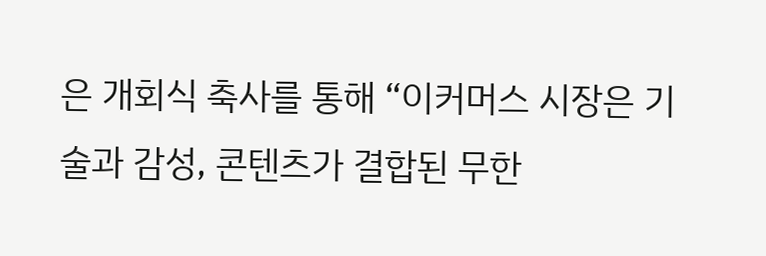은 개회식 축사를 통해 “이커머스 시장은 기술과 감성, 콘텐츠가 결합된 무한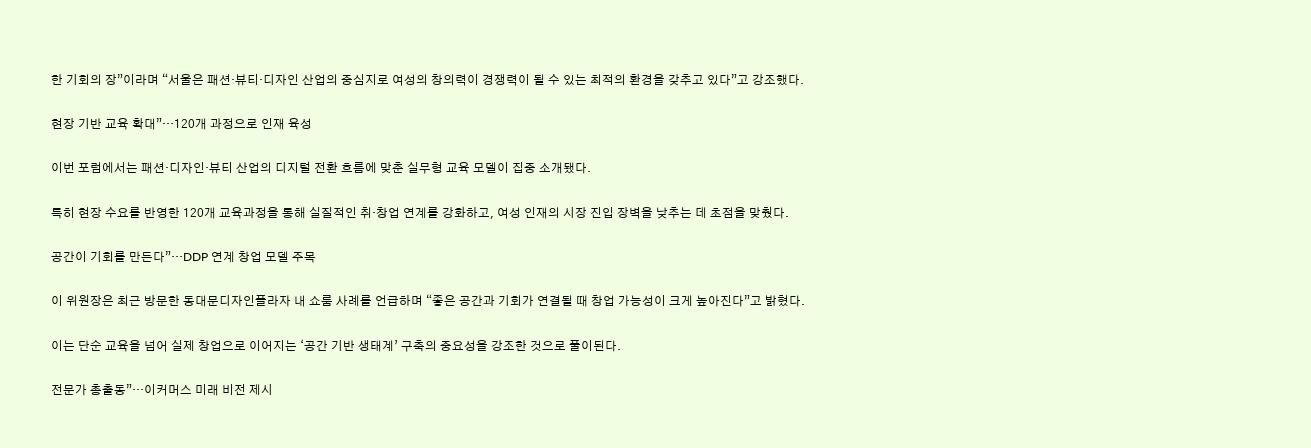한 기회의 장”이라며 “서울은 패션·뷰티·디자인 산업의 중심지로 여성의 창의력이 경쟁력이 될 수 있는 최적의 환경을 갖추고 있다”고 강조했다.

현장 기반 교육 확대”…120개 과정으로 인재 육성

이번 포럼에서는 패션·디자인·뷰티 산업의 디지털 전환 흐름에 맞춘 실무형 교육 모델이 집중 소개됐다.

특히 현장 수요를 반영한 120개 교육과정을 통해 실질적인 취·창업 연계를 강화하고, 여성 인재의 시장 진입 장벽을 낮추는 데 초점을 맞췄다.

공간이 기회를 만든다”…DDP 연계 창업 모델 주목

이 위원장은 최근 방문한 동대문디자인플라자 내 쇼룸 사례를 언급하며 “좋은 공간과 기회가 연결될 때 창업 가능성이 크게 높아진다”고 밝혔다.

이는 단순 교육을 넘어 실제 창업으로 이어지는 ‘공간 기반 생태계’ 구축의 중요성을 강조한 것으로 풀이된다.

전문가 총출동”…이커머스 미래 비전 제시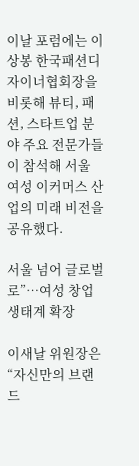이날 포럼에는 이상봉 한국패션디자이너협회장을 비롯해 뷰티, 패션, 스타트업 분야 주요 전문가들이 참석해 서울 여성 이커머스 산업의 미래 비전을 공유했다.

서울 넘어 글로벌로”…여성 창업 생태계 확장

이새날 위원장은 “자신만의 브랜드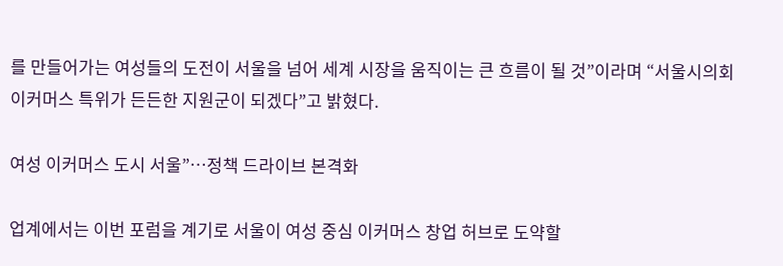를 만들어가는 여성들의 도전이 서울을 넘어 세계 시장을 움직이는 큰 흐름이 될 것”이라며 “서울시의회 이커머스 특위가 든든한 지원군이 되겠다”고 밝혔다.

여성 이커머스 도시 서울”…정책 드라이브 본격화

업계에서는 이번 포럼을 계기로 서울이 여성 중심 이커머스 창업 허브로 도약할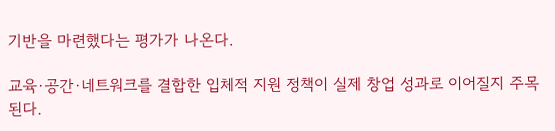기반을 마련했다는 평가가 나온다.

교육·공간·네트워크를 결합한 입체적 지원 정책이 실제 창업 성과로 이어질지 주목된다.